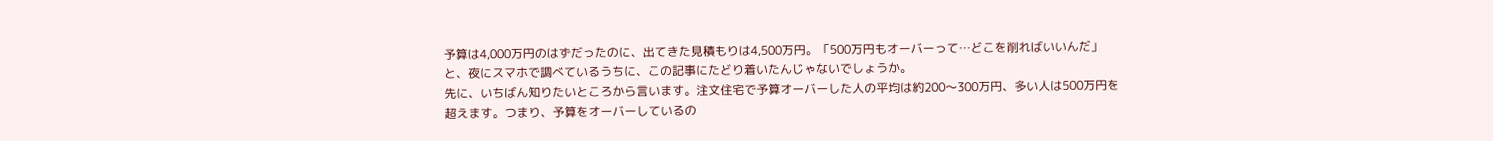予算は4,000万円のはずだったのに、出てきた見積もりは4,500万円。「500万円もオーバーって…どこを削ればいいんだ」と、夜にスマホで調べているうちに、この記事にたどり着いたんじゃないでしょうか。
先に、いちばん知りたいところから言います。注文住宅で予算オーバーした人の平均は約200〜300万円、多い人は500万円を超えます。つまり、予算をオーバーしているの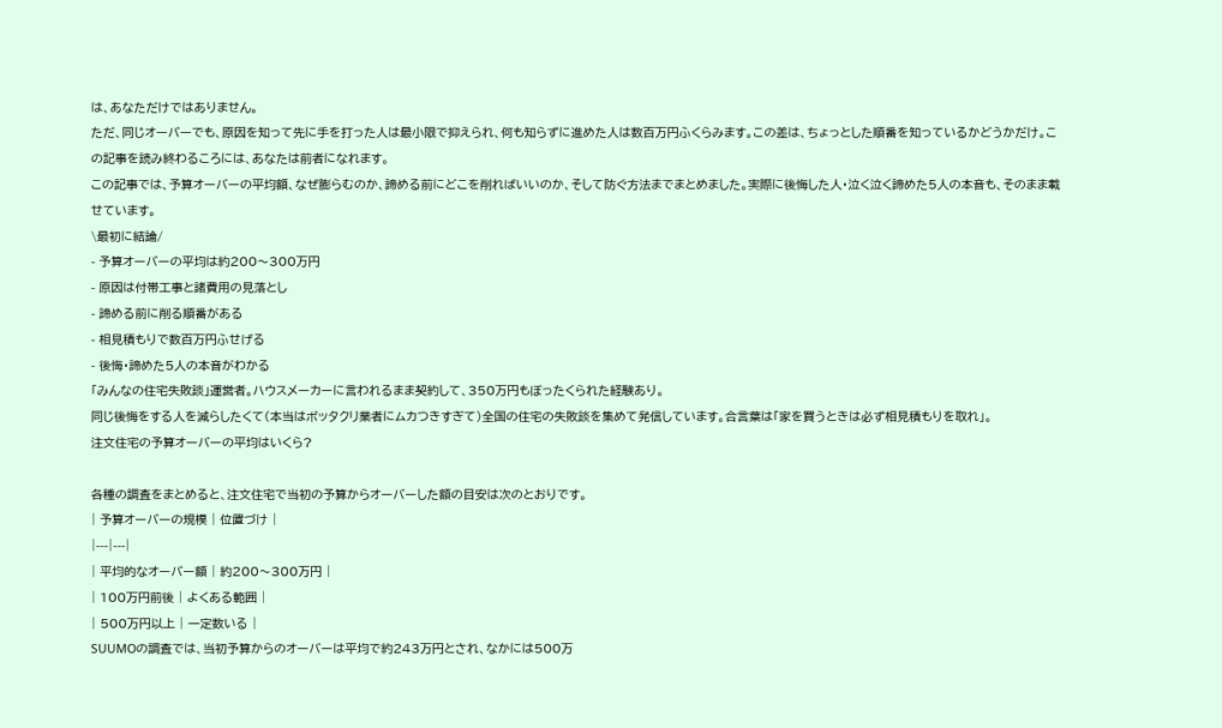は、あなただけではありません。
ただ、同じオーバーでも、原因を知って先に手を打った人は最小限で抑えられ、何も知らずに進めた人は数百万円ふくらみます。この差は、ちょっとした順番を知っているかどうかだけ。この記事を読み終わるころには、あなたは前者になれます。
この記事では、予算オーバーの平均額、なぜ膨らむのか、諦める前にどこを削ればいいのか、そして防ぐ方法までまとめました。実際に後悔した人・泣く泣く諦めた5人の本音も、そのまま載せています。
\最初に結論/
- 予算オーバーの平均は約200〜300万円
- 原因は付帯工事と諸費用の見落とし
- 諦める前に削る順番がある
- 相見積もりで数百万円ふせげる
- 後悔・諦めた5人の本音がわかる
「みんなの住宅失敗談」運営者。ハウスメーカーに言われるまま契約して、350万円もぼったくられた経験あり。
同じ後悔をする人を減らしたくて(本当はボッタクリ業者にムカつきすぎて)全国の住宅の失敗談を集めて発信しています。合言葉は「家を買うときは必ず相見積もりを取れ」。
注文住宅の予算オーバーの平均はいくら?

各種の調査をまとめると、注文住宅で当初の予算からオーバーした額の目安は次のとおりです。
| 予算オーバーの規模 | 位置づけ |
|---|---|
| 平均的なオーバー額 | 約200〜300万円 |
| 100万円前後 | よくある範囲 |
| 500万円以上 | 一定数いる |
SUUMOの調査では、当初予算からのオーバーは平均で約243万円とされ、なかには500万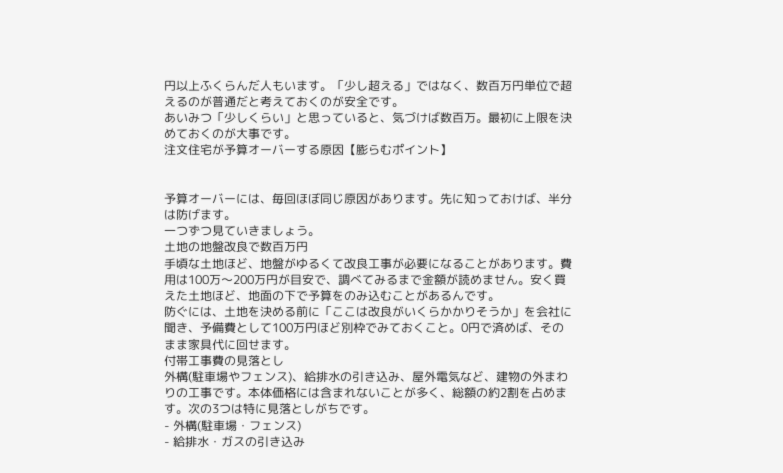円以上ふくらんだ人もいます。「少し超える」ではなく、数百万円単位で超えるのが普通だと考えておくのが安全です。
あいみつ「少しくらい」と思っていると、気づけば数百万。最初に上限を決めておくのが大事です。
注文住宅が予算オーバーする原因【膨らむポイント】


予算オーバーには、毎回ほぼ同じ原因があります。先に知っておけば、半分は防げます。
一つずつ見ていきましょう。
土地の地盤改良で数百万円
手頃な土地ほど、地盤がゆるくて改良工事が必要になることがあります。費用は100万〜200万円が目安で、調べてみるまで金額が読めません。安く買えた土地ほど、地面の下で予算をのみ込むことがあるんです。
防ぐには、土地を決める前に「ここは改良がいくらかかりそうか」を会社に聞き、予備費として100万円ほど別枠でみておくこと。0円で済めば、そのまま家具代に回せます。
付帯工事費の見落とし
外構(駐車場やフェンス)、給排水の引き込み、屋外電気など、建物の外まわりの工事です。本体価格には含まれないことが多く、総額の約2割を占めます。次の3つは特に見落としがちです。
- 外構(駐車場・フェンス)
- 給排水・ガスの引き込み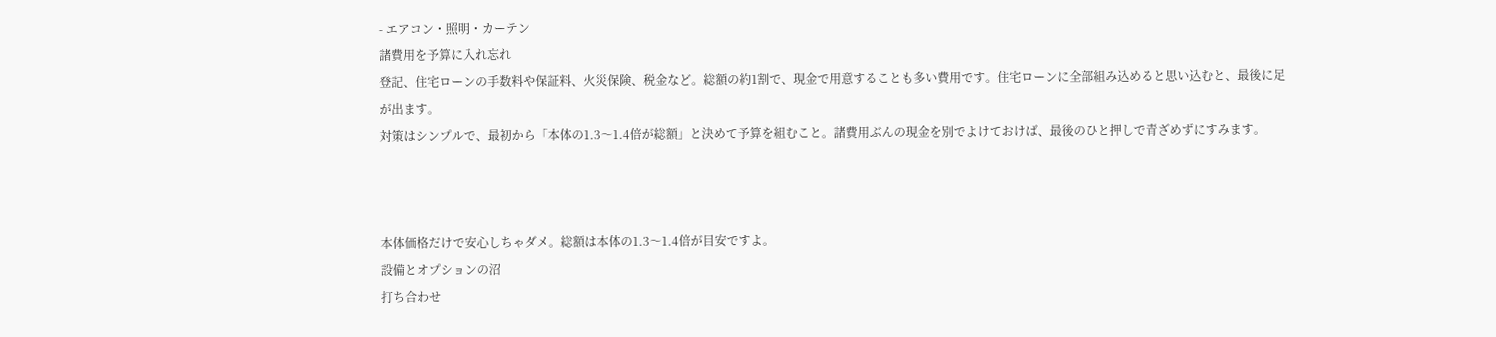- エアコン・照明・カーテン
諸費用を予算に入れ忘れ
登記、住宅ローンの手数料や保証料、火災保険、税金など。総額の約1割で、現金で用意することも多い費用です。住宅ローンに全部組み込めると思い込むと、最後に足が出ます。
対策はシンプルで、最初から「本体の1.3〜1.4倍が総額」と決めて予算を組むこと。諸費用ぶんの現金を別でよけておけば、最後のひと押しで青ざめずにすみます。



本体価格だけで安心しちゃダメ。総額は本体の1.3〜1.4倍が目安ですよ。
設備とオプションの沼
打ち合わせ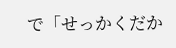で「せっかくだか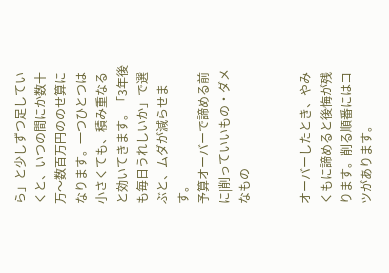ら」と少しずつ足していくと、いつの間にか数十万〜数百万円ののせ算になります。一つひとつは小さくても、積み重なると効いてきます。「3年後も毎日うれしいか」で選ぶと、ムダが減らせます。
予算オーバーで諦める前に|削っていいもの・ダメなもの


オーバーしたとき、やみくもに諦めると後悔が残ります。削る順番にはコツがあります。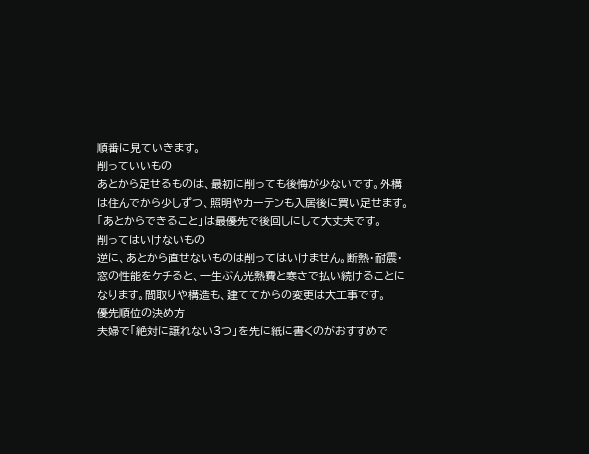順番に見ていきます。
削っていいもの
あとから足せるものは、最初に削っても後悔が少ないです。外構は住んでから少しずつ、照明やカーテンも入居後に買い足せます。「あとからできること」は最優先で後回しにして大丈夫です。
削ってはいけないもの
逆に、あとから直せないものは削ってはいけません。断熱・耐震・窓の性能をケチると、一生ぶん光熱費と寒さで払い続けることになります。間取りや構造も、建ててからの変更は大工事です。
優先順位の決め方
夫婦で「絶対に譲れない3つ」を先に紙に書くのがおすすめで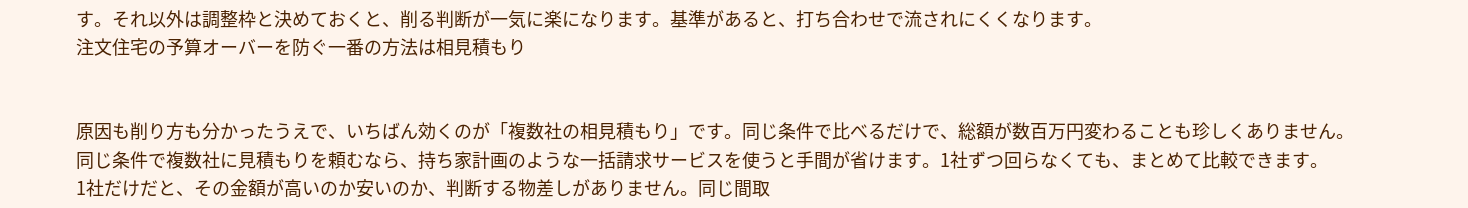す。それ以外は調整枠と決めておくと、削る判断が一気に楽になります。基準があると、打ち合わせで流されにくくなります。
注文住宅の予算オーバーを防ぐ一番の方法は相見積もり


原因も削り方も分かったうえで、いちばん効くのが「複数社の相見積もり」です。同じ条件で比べるだけで、総額が数百万円変わることも珍しくありません。
同じ条件で複数社に見積もりを頼むなら、持ち家計画のような一括請求サービスを使うと手間が省けます。1社ずつ回らなくても、まとめて比較できます。
1社だけだと、その金額が高いのか安いのか、判断する物差しがありません。同じ間取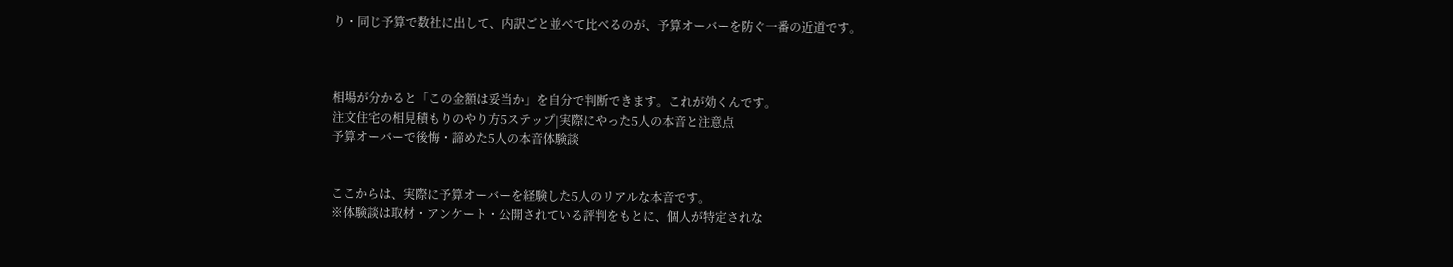り・同じ予算で数社に出して、内訳ごと並べて比べるのが、予算オーバーを防ぐ一番の近道です。



相場が分かると「この金額は妥当か」を自分で判断できます。これが効くんです。
注文住宅の相見積もりのやり方5ステップ|実際にやった5人の本音と注意点
予算オーバーで後悔・諦めた5人の本音体験談


ここからは、実際に予算オーバーを経験した5人のリアルな本音です。
※体験談は取材・アンケート・公開されている評判をもとに、個人が特定されな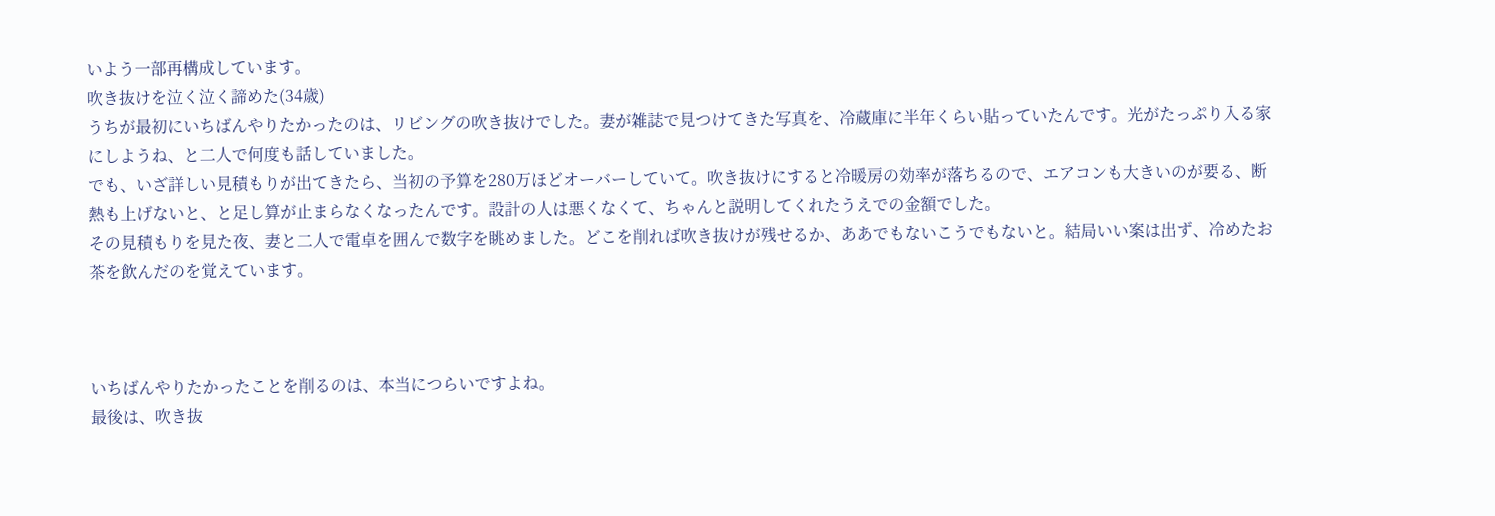いよう一部再構成しています。
吹き抜けを泣く泣く諦めた(34歳)
うちが最初にいちばんやりたかったのは、リビングの吹き抜けでした。妻が雑誌で見つけてきた写真を、冷蔵庫に半年くらい貼っていたんです。光がたっぷり入る家にしようね、と二人で何度も話していました。
でも、いざ詳しい見積もりが出てきたら、当初の予算を280万ほどオーバーしていて。吹き抜けにすると冷暖房の効率が落ちるので、エアコンも大きいのが要る、断熱も上げないと、と足し算が止まらなくなったんです。設計の人は悪くなくて、ちゃんと説明してくれたうえでの金額でした。
その見積もりを見た夜、妻と二人で電卓を囲んで数字を眺めました。どこを削れば吹き抜けが残せるか、ああでもないこうでもないと。結局いい案は出ず、冷めたお茶を飲んだのを覚えています。



いちばんやりたかったことを削るのは、本当につらいですよね。
最後は、吹き抜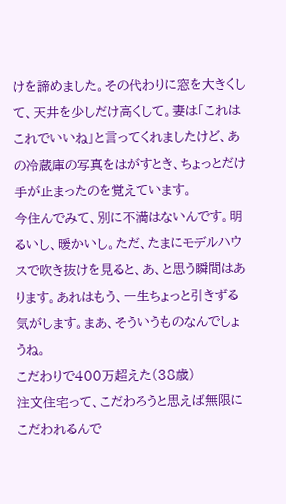けを諦めました。その代わりに窓を大きくして、天井を少しだけ高くして。妻は「これはこれでいいね」と言ってくれましたけど、あの冷蔵庫の写真をはがすとき、ちょっとだけ手が止まったのを覚えています。
今住んでみて、別に不満はないんです。明るいし、暖かいし。ただ、たまにモデルハウスで吹き抜けを見ると、あ、と思う瞬間はあります。あれはもう、一生ちょっと引きずる気がします。まあ、そういうものなんでしょうね。
こだわりで400万超えた(38歳)
注文住宅って、こだわろうと思えば無限にこだわれるんで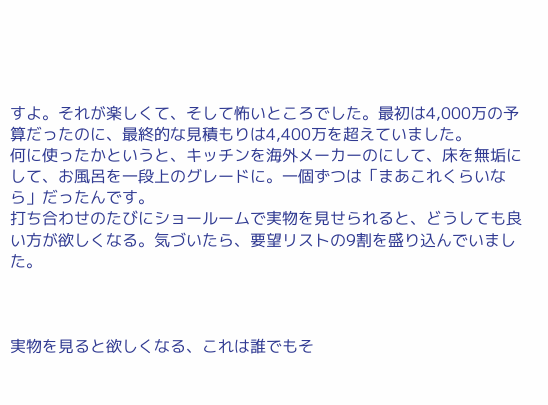すよ。それが楽しくて、そして怖いところでした。最初は4,000万の予算だったのに、最終的な見積もりは4,400万を超えていました。
何に使ったかというと、キッチンを海外メーカーのにして、床を無垢にして、お風呂を一段上のグレードに。一個ずつは「まあこれくらいなら」だったんです。
打ち合わせのたびにショールームで実物を見せられると、どうしても良い方が欲しくなる。気づいたら、要望リストの9割を盛り込んでいました。



実物を見ると欲しくなる、これは誰でもそ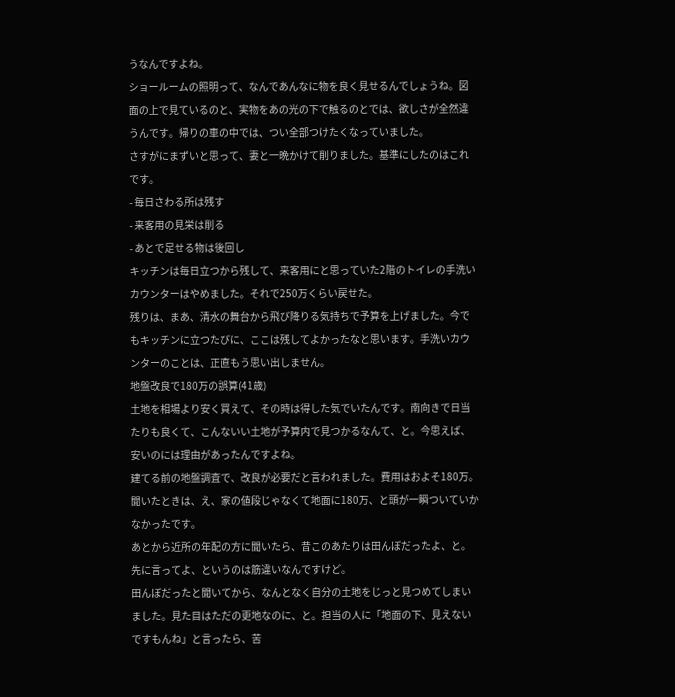うなんですよね。
ショールームの照明って、なんであんなに物を良く見せるんでしょうね。図面の上で見ているのと、実物をあの光の下で触るのとでは、欲しさが全然違うんです。帰りの車の中では、つい全部つけたくなっていました。
さすがにまずいと思って、妻と一晩かけて削りました。基準にしたのはこれです。
- 毎日さわる所は残す
- 来客用の見栄は削る
- あとで足せる物は後回し
キッチンは毎日立つから残して、来客用にと思っていた2階のトイレの手洗いカウンターはやめました。それで250万くらい戻せた。
残りは、まあ、清水の舞台から飛び降りる気持ちで予算を上げました。今でもキッチンに立つたびに、ここは残してよかったなと思います。手洗いカウンターのことは、正直もう思い出しません。
地盤改良で180万の誤算(41歳)
土地を相場より安く買えて、その時は得した気でいたんです。南向きで日当たりも良くて、こんないい土地が予算内で見つかるなんて、と。今思えば、安いのには理由があったんですよね。
建てる前の地盤調査で、改良が必要だと言われました。費用はおよそ180万。聞いたときは、え、家の値段じゃなくて地面に180万、と頭が一瞬ついていかなかったです。
あとから近所の年配の方に聞いたら、昔このあたりは田んぼだったよ、と。先に言ってよ、というのは筋違いなんですけど。
田んぼだったと聞いてから、なんとなく自分の土地をじっと見つめてしまいました。見た目はただの更地なのに、と。担当の人に「地面の下、見えないですもんね」と言ったら、苦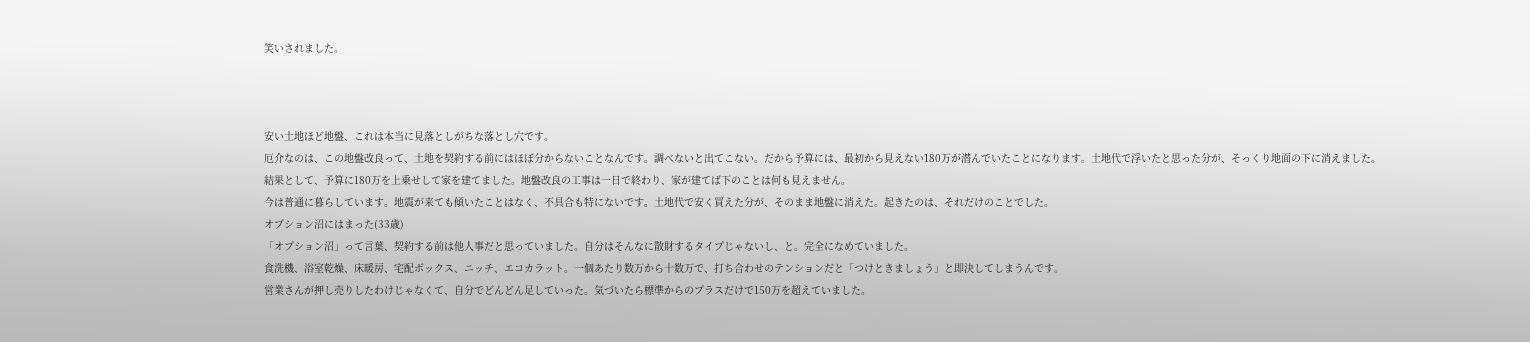笑いされました。



安い土地ほど地盤、これは本当に見落としがちな落とし穴です。
厄介なのは、この地盤改良って、土地を契約する前にはほぼ分からないことなんです。調べないと出てこない。だから予算には、最初から見えない180万が潜んでいたことになります。土地代で浮いたと思った分が、そっくり地面の下に消えました。
結果として、予算に180万を上乗せして家を建てました。地盤改良の工事は一日で終わり、家が建てば下のことは何も見えません。
今は普通に暮らしています。地震が来ても傾いたことはなく、不具合も特にないです。土地代で安く買えた分が、そのまま地盤に消えた。起きたのは、それだけのことでした。
オプション沼にはまった(33歳)
「オプション沼」って言葉、契約する前は他人事だと思っていました。自分はそんなに散財するタイプじゃないし、と。完全になめていました。
食洗機、浴室乾燥、床暖房、宅配ボックス、ニッチ、エコカラット。一個あたり数万から十数万で、打ち合わせのテンションだと「つけときましょう」と即決してしまうんです。
営業さんが押し売りしたわけじゃなくて、自分でどんどん足していった。気づいたら標準からのプラスだけで150万を超えていました。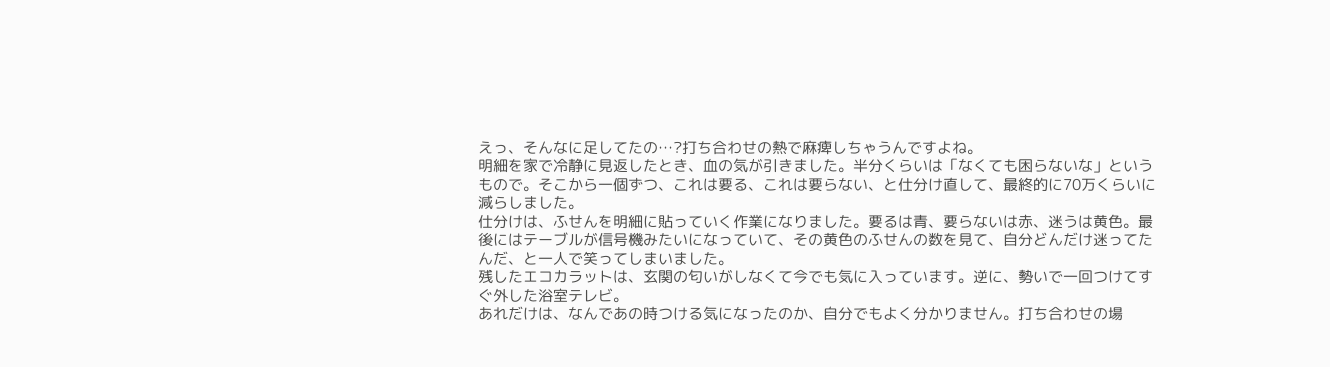えっ、そんなに足してたの…?打ち合わせの熱で麻痺しちゃうんですよね。
明細を家で冷静に見返したとき、血の気が引きました。半分くらいは「なくても困らないな」というもので。そこから一個ずつ、これは要る、これは要らない、と仕分け直して、最終的に70万くらいに減らしました。
仕分けは、ふせんを明細に貼っていく作業になりました。要るは青、要らないは赤、迷うは黄色。最後にはテーブルが信号機みたいになっていて、その黄色のふせんの数を見て、自分どんだけ迷ってたんだ、と一人で笑ってしまいました。
残したエコカラットは、玄関の匂いがしなくて今でも気に入っています。逆に、勢いで一回つけてすぐ外した浴室テレビ。
あれだけは、なんであの時つける気になったのか、自分でもよく分かりません。打ち合わせの場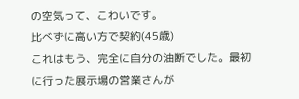の空気って、こわいです。
比べずに高い方で契約(45歳)
これはもう、完全に自分の油断でした。最初に行った展示場の営業さんが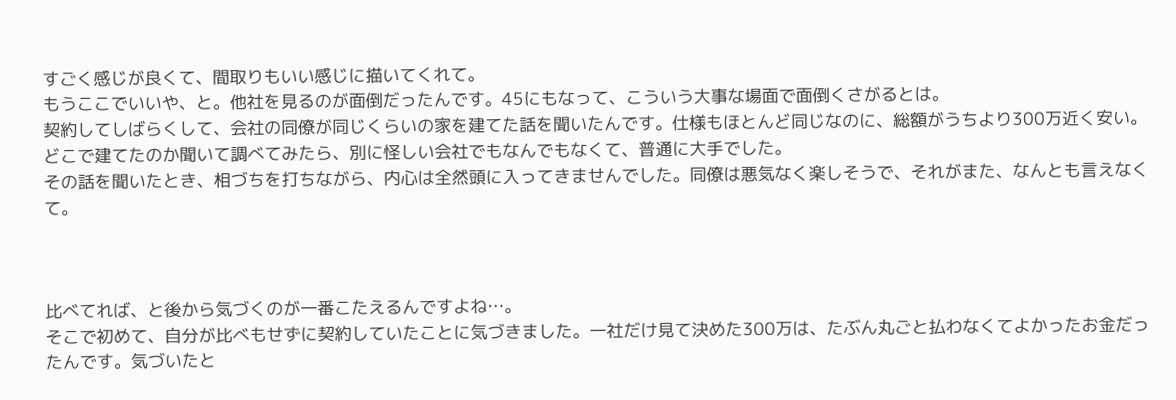すごく感じが良くて、間取りもいい感じに描いてくれて。
もうここでいいや、と。他社を見るのが面倒だったんです。45にもなって、こういう大事な場面で面倒くさがるとは。
契約してしばらくして、会社の同僚が同じくらいの家を建てた話を聞いたんです。仕様もほとんど同じなのに、総額がうちより300万近く安い。どこで建てたのか聞いて調べてみたら、別に怪しい会社でもなんでもなくて、普通に大手でした。
その話を聞いたとき、相づちを打ちながら、内心は全然頭に入ってきませんでした。同僚は悪気なく楽しそうで、それがまた、なんとも言えなくて。



比べてれば、と後から気づくのが一番こたえるんですよね…。
そこで初めて、自分が比べもせずに契約していたことに気づきました。一社だけ見て決めた300万は、たぶん丸ごと払わなくてよかったお金だったんです。気づいたと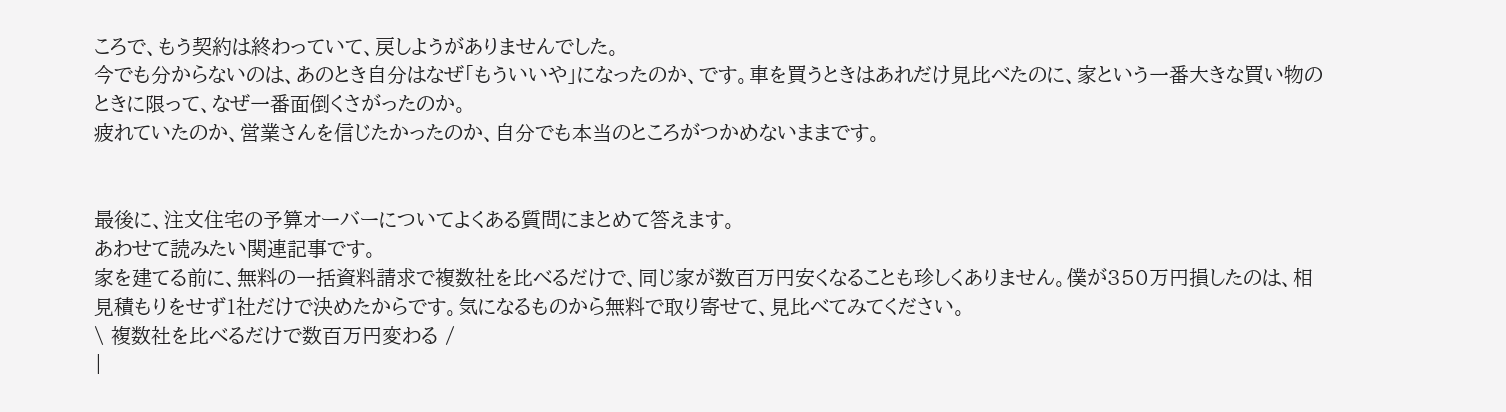ころで、もう契約は終わっていて、戻しようがありませんでした。
今でも分からないのは、あのとき自分はなぜ「もういいや」になったのか、です。車を買うときはあれだけ見比べたのに、家という一番大きな買い物のときに限って、なぜ一番面倒くさがったのか。
疲れていたのか、営業さんを信じたかったのか、自分でも本当のところがつかめないままです。


最後に、注文住宅の予算オーバーについてよくある質問にまとめて答えます。
あわせて読みたい関連記事です。
家を建てる前に、無料の一括資料請求で複数社を比べるだけで、同じ家が数百万円安くなることも珍しくありません。僕が350万円損したのは、相見積もりをせず1社だけで決めたからです。気になるものから無料で取り寄せて、見比べてみてください。
\ 複数社を比べるだけで数百万円変わる /
|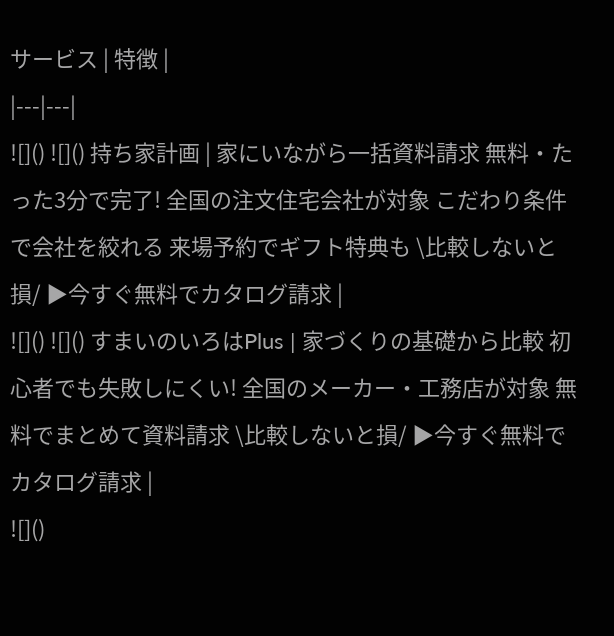サービス | 特徴 |
|---|---|
![]() ![]() 持ち家計画 | 家にいながら一括資料請求 無料・たった3分で完了! 全国の注文住宅会社が対象 こだわり条件で会社を絞れる 来場予約でギフト特典も \比較しないと損/ ▶今すぐ無料でカタログ請求 |
![]() ![]() すまいのいろはPlus | 家づくりの基礎から比較 初心者でも失敗しにくい! 全国のメーカー・工務店が対象 無料でまとめて資料請求 \比較しないと損/ ▶今すぐ無料でカタログ請求 |
![]()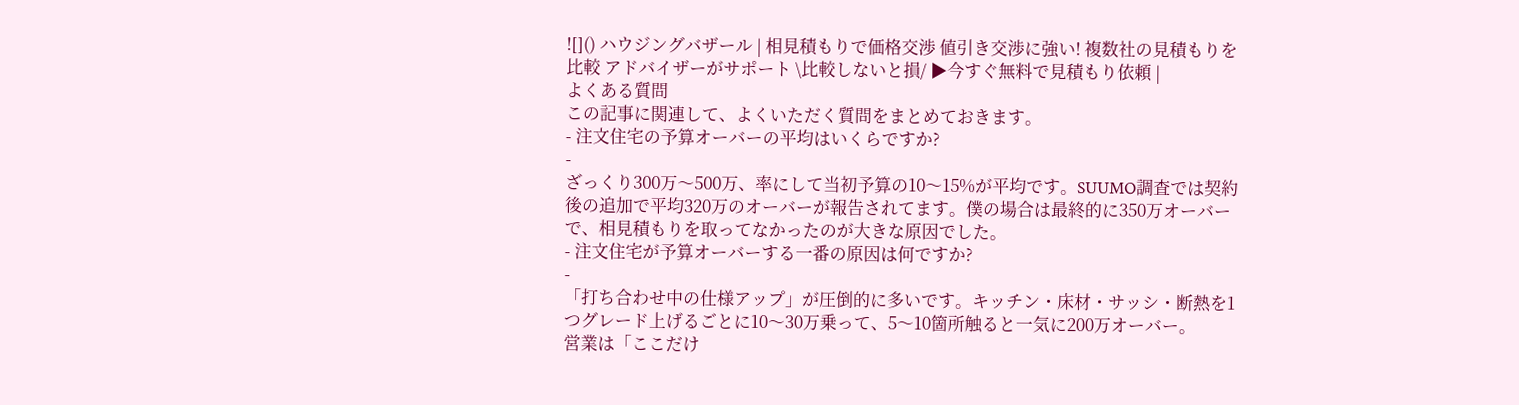![]() ハウジングバザール | 相見積もりで価格交渉 値引き交渉に強い! 複数社の見積もりを比較 アドバイザーがサポート \比較しないと損/ ▶今すぐ無料で見積もり依頼 |
よくある質問
この記事に関連して、よくいただく質問をまとめておきます。
- 注文住宅の予算オーバーの平均はいくらですか?
-
ざっくり300万〜500万、率にして当初予算の10〜15%が平均です。SUUMO調査では契約後の追加で平均320万のオーバーが報告されてます。僕の場合は最終的に350万オーバーで、相見積もりを取ってなかったのが大きな原因でした。
- 注文住宅が予算オーバーする一番の原因は何ですか?
-
「打ち合わせ中の仕様アップ」が圧倒的に多いです。キッチン・床材・サッシ・断熱を1つグレード上げるごとに10〜30万乗って、5〜10箇所触ると一気に200万オーバー。
営業は「ここだけ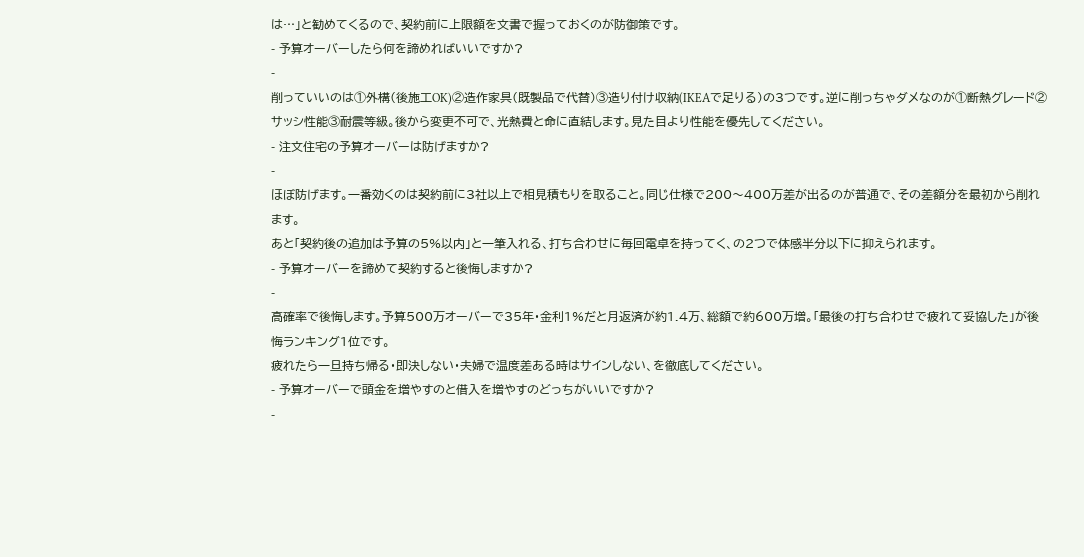は…」と勧めてくるので、契約前に上限額を文書で握っておくのが防御策です。
- 予算オーバーしたら何を諦めればいいですか?
-
削っていいのは①外構(後施工OK)②造作家具(既製品で代替)③造り付け収納(IKEAで足りる)の3つです。逆に削っちゃダメなのが①断熱グレード②サッシ性能③耐震等級。後から変更不可で、光熱費と命に直結します。見た目より性能を優先してください。
- 注文住宅の予算オーバーは防げますか?
-
ほぼ防げます。一番効くのは契約前に3社以上で相見積もりを取ること。同じ仕様で200〜400万差が出るのが普通で、その差額分を最初から削れます。
あと「契約後の追加は予算の5%以内」と一筆入れる、打ち合わせに毎回電卓を持ってく、の2つで体感半分以下に抑えられます。
- 予算オーバーを諦めて契約すると後悔しますか?
-
高確率で後悔します。予算500万オーバーで35年・金利1%だと月返済が約1.4万、総額で約600万増。「最後の打ち合わせで疲れて妥協した」が後悔ランキング1位です。
疲れたら一旦持ち帰る・即決しない・夫婦で温度差ある時はサインしない、を徹底してください。
- 予算オーバーで頭金を増やすのと借入を増やすのどっちがいいですか?
-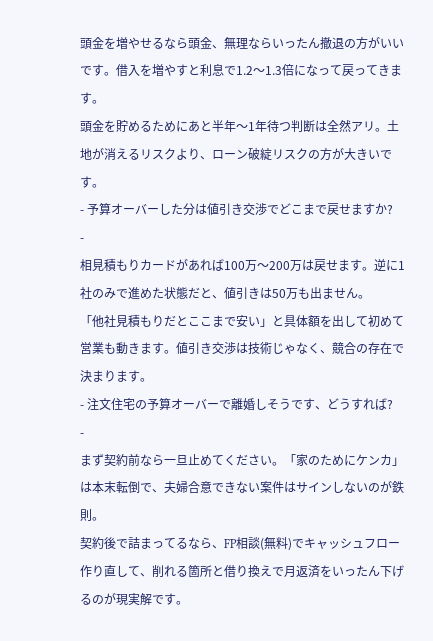頭金を増やせるなら頭金、無理ならいったん撤退の方がいいです。借入を増やすと利息で1.2〜1.3倍になって戻ってきます。
頭金を貯めるためにあと半年〜1年待つ判断は全然アリ。土地が消えるリスクより、ローン破綻リスクの方が大きいです。
- 予算オーバーした分は値引き交渉でどこまで戻せますか?
-
相見積もりカードがあれば100万〜200万は戻せます。逆に1社のみで進めた状態だと、値引きは50万も出ません。
「他社見積もりだとここまで安い」と具体額を出して初めて営業も動きます。値引き交渉は技術じゃなく、競合の存在で決まります。
- 注文住宅の予算オーバーで離婚しそうです、どうすれば?
-
まず契約前なら一旦止めてください。「家のためにケンカ」は本末転倒で、夫婦合意できない案件はサインしないのが鉄則。
契約後で詰まってるなら、FP相談(無料)でキャッシュフロー作り直して、削れる箇所と借り換えで月返済をいったん下げるのが現実解です。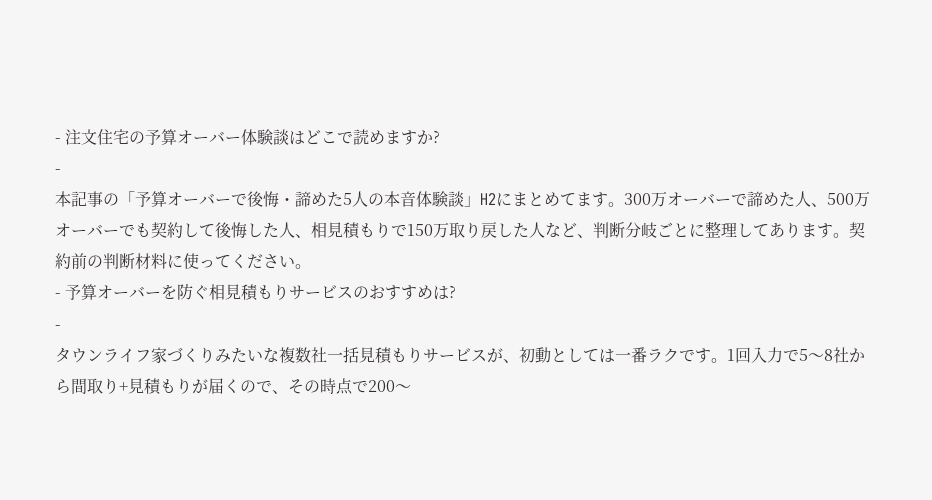- 注文住宅の予算オーバー体験談はどこで読めますか?
-
本記事の「予算オーバーで後悔・諦めた5人の本音体験談」H2にまとめてます。300万オーバーで諦めた人、500万オーバーでも契約して後悔した人、相見積もりで150万取り戻した人など、判断分岐ごとに整理してあります。契約前の判断材料に使ってください。
- 予算オーバーを防ぐ相見積もりサービスのおすすめは?
-
タウンライフ家づくりみたいな複数社一括見積もりサービスが、初動としては一番ラクです。1回入力で5〜8社から間取り+見積もりが届くので、その時点で200〜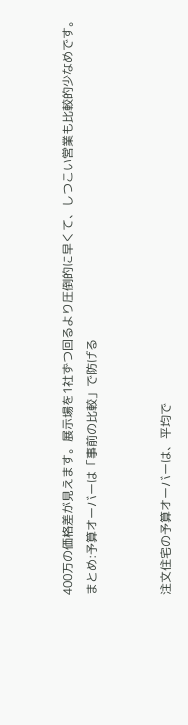400万の価格差が見えます。展示場を1社ずつ回るより圧倒的に早くて、しつこい営業も比較的少なめです。
まとめ:予算オーバーは「事前の比較」で防げる


注文住宅の予算オーバーは、平均で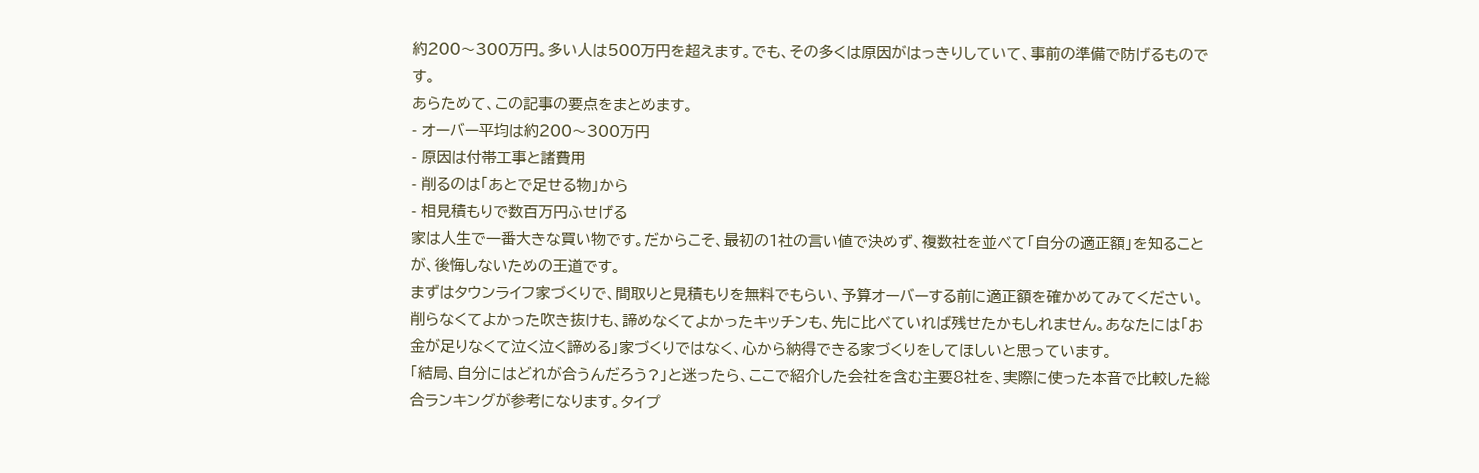約200〜300万円。多い人は500万円を超えます。でも、その多くは原因がはっきりしていて、事前の準備で防げるものです。
あらためて、この記事の要点をまとめます。
- オーバー平均は約200〜300万円
- 原因は付帯工事と諸費用
- 削るのは「あとで足せる物」から
- 相見積もりで数百万円ふせげる
家は人生で一番大きな買い物です。だからこそ、最初の1社の言い値で決めず、複数社を並べて「自分の適正額」を知ることが、後悔しないための王道です。
まずはタウンライフ家づくりで、間取りと見積もりを無料でもらい、予算オーバーする前に適正額を確かめてみてください。
削らなくてよかった吹き抜けも、諦めなくてよかったキッチンも、先に比べていれば残せたかもしれません。あなたには「お金が足りなくて泣く泣く諦める」家づくりではなく、心から納得できる家づくりをしてほしいと思っています。
「結局、自分にはどれが合うんだろう?」と迷ったら、ここで紹介した会社を含む主要8社を、実際に使った本音で比較した総合ランキングが参考になります。タイプ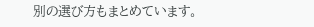別の選び方もまとめています。